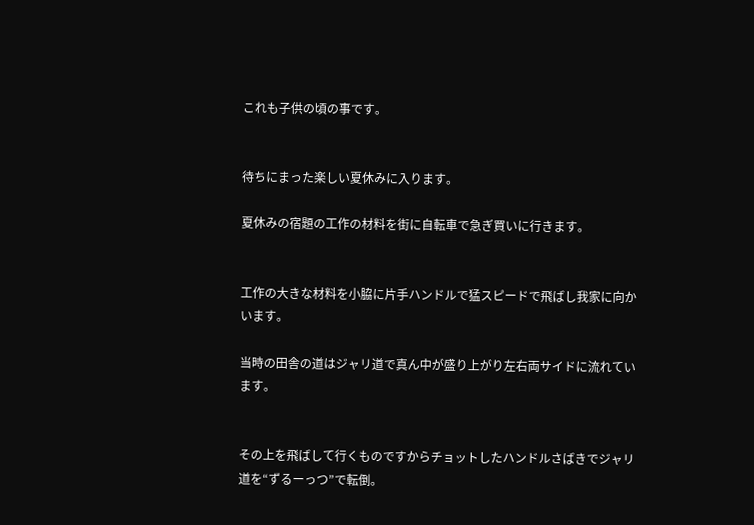これも子供の頃の事です。


待ちにまった楽しい夏休みに入ります。

夏休みの宿題の工作の材料を街に自転車で急ぎ買いに行きます。


工作の大きな材料を小脇に片手ハンドルで猛スピードで飛ばし我家に向かいます。

当時の田舎の道はジャリ道で真ん中が盛り上がり左右両サイドに流れています。


その上を飛ばして行くものですからチョットしたハンドルさばきでジャリ道を“ずるーっつ”で転倒。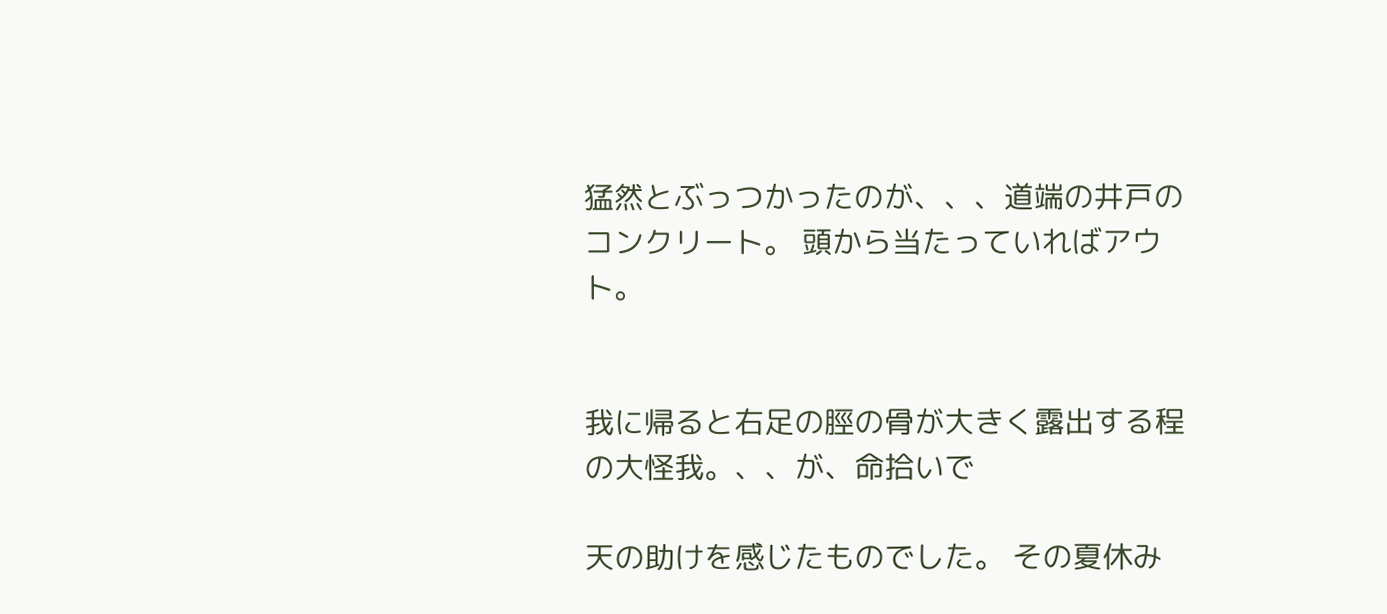猛然とぶっつかったのが、、、道端の井戸のコンクリート。 頭から当たっていればアウト。


我に帰ると右足の脛の骨が大きく露出する程の大怪我。、、が、命拾いで

天の助けを感じたものでした。 その夏休み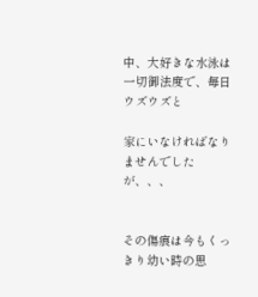中、大好きな水泳は一切御法度で、毎日ウズウズと

家にいなければなりませんでしたが、、、


その傷痕は今もくっきり幼い時の思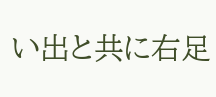い出と共に右足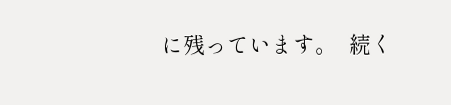に残っています。  続く